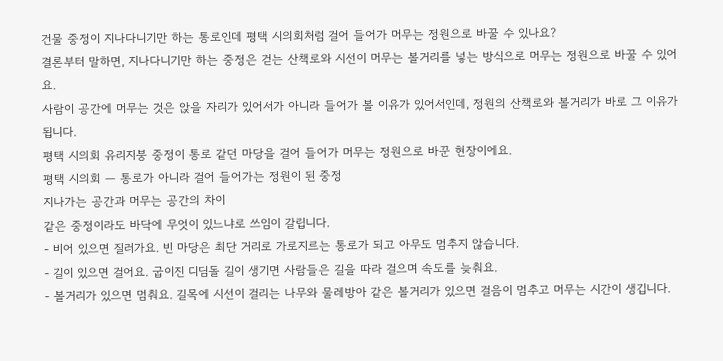건물 중정이 지나다니기만 하는 통로인데 평택 시의회처럼 걸어 들어가 머무는 정원으로 바꿀 수 있나요?
결론부터 말하면, 지나다니기만 하는 중정은 걷는 산책로와 시선이 머무는 볼거리를 넣는 방식으로 머무는 정원으로 바꿀 수 있어요.
사람이 공간에 머무는 것은 앉을 자리가 있어서가 아니라 들어가 볼 이유가 있어서인데, 정원의 산책로와 볼거리가 바로 그 이유가 됩니다.
평택 시의회 유리지붕 중정이 통로 같던 마당을 걸어 들어가 머무는 정원으로 바꾼 현장이에요.
평택 시의회 — 통로가 아니라 걸어 들어가는 정원이 된 중정
지나가는 공간과 머무는 공간의 차이
같은 중정이라도 바닥에 무엇이 있느냐로 쓰임이 갈립니다.
- 비어 있으면 질러가요. 빈 마당은 최단 거리로 가로지르는 통로가 되고 아무도 멈추지 않습니다.
- 길이 있으면 걸어요. 굽이진 디딤돌 길이 생기면 사람들은 길을 따라 걸으며 속도를 늦춰요.
- 볼거리가 있으면 멈춰요. 길목에 시선이 걸리는 나무와 물레방아 같은 볼거리가 있으면 걸음이 멈추고 머무는 시간이 생깁니다.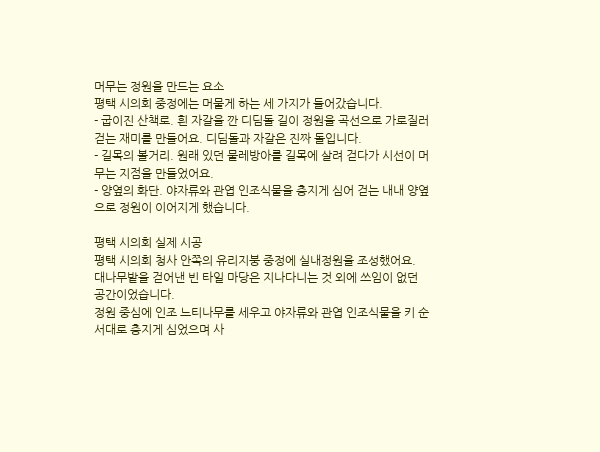머무는 정원을 만드는 요소
평택 시의회 중정에는 머물게 하는 세 가지가 들어갔습니다.
- 굽이진 산책로. 흰 자갈을 깐 디딤돌 길이 정원을 곡선으로 가로질러 걷는 재미를 만들어요. 디딤돌과 자갈은 진짜 돌입니다.
- 길목의 볼거리. 원래 있던 물레방아를 길목에 살려 걷다가 시선이 머무는 지점을 만들었어요.
- 양옆의 화단. 야자류와 관엽 인조식물을 층지게 심어 걷는 내내 양옆으로 정원이 이어지게 했습니다.

평택 시의회 실제 시공
평택 시의회 청사 안쪽의 유리지붕 중정에 실내정원을 조성했어요.
대나무밭을 걷어낸 빈 타일 마당은 지나다니는 것 외에 쓰임이 없던 공간이었습니다.
정원 중심에 인조 느티나무를 세우고 야자류와 관엽 인조식물을 키 순서대로 층지게 심었으며 사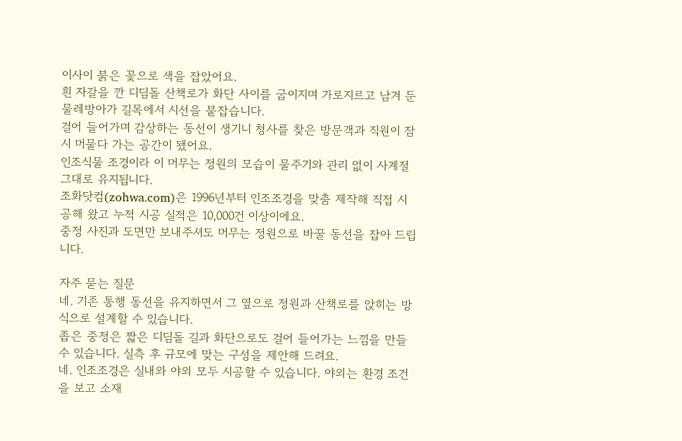이사이 붉은 꽃으로 색을 잡았어요.
흰 자갈을 깐 디딤돌 산책로가 화단 사이를 굽이지며 가로지르고 남겨 둔 물레방아가 길목에서 시선을 붙잡습니다.
걸어 들어가며 감상하는 동선이 생기니 청사를 찾은 방문객과 직원이 잠시 머물다 가는 공간이 됐어요.
인조식물 조경이라 이 머무는 정원의 모습이 물주기와 관리 없이 사계절 그대로 유지됩니다.
조화닷컴(zohwa.com)은 1996년부터 인조조경을 맞춤 제작해 직접 시공해 왔고 누적 시공 실적은 10,000건 이상이에요.
중정 사진과 도면만 보내주셔도 머무는 정원으로 바꿀 동선을 잡아 드립니다.

자주 묻는 질문
네. 기존 통행 동선을 유지하면서 그 옆으로 정원과 산책로를 앉히는 방식으로 설계할 수 있습니다.
좁은 중정은 짧은 디딤돌 길과 화단으로도 걸어 들어가는 느낌을 만들 수 있습니다. 실측 후 규모에 맞는 구성을 제안해 드려요.
네. 인조조경은 실내와 야외 모두 시공할 수 있습니다. 야외는 환경 조건을 보고 소재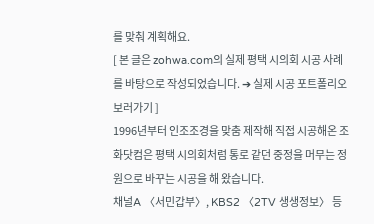를 맞춰 계획해요.
[ 본 글은 zohwa.com의 실제 평택 시의회 시공 사례를 바탕으로 작성되었습니다. ➔ 실제 시공 포트폴리오 보러가기 ]
1996년부터 인조조경을 맞춤 제작해 직접 시공해온 조화닷컴은 평택 시의회처럼 통로 같던 중정을 머무는 정원으로 바꾸는 시공을 해 왔습니다.
채널A 〈서민갑부〉, KBS2 〈2TV 생생정보〉 등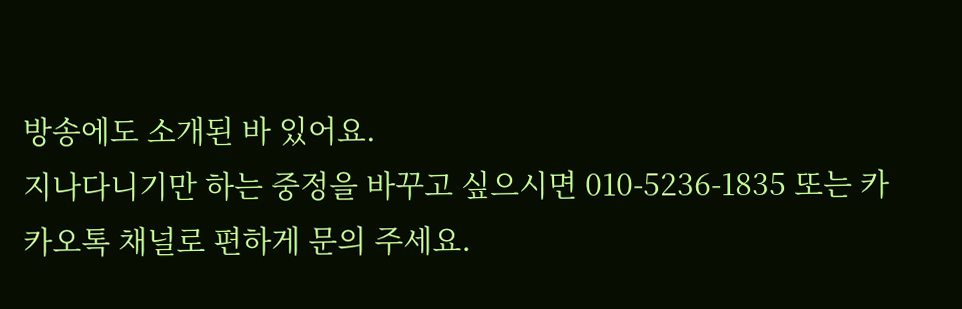방송에도 소개된 바 있어요.
지나다니기만 하는 중정을 바꾸고 싶으시면 010-5236-1835 또는 카카오톡 채널로 편하게 문의 주세요.